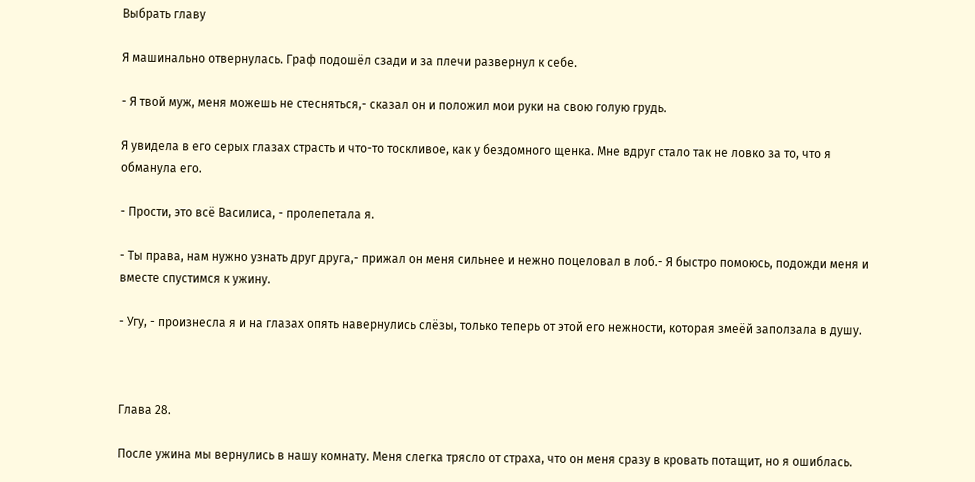Выбрать главу

Я машинально отвернулась. Граф подошёл сзади и за плечи развернул к себе.

- Я твой муж, меня можешь не стесняться,- сказал он и положил мои руки на свою голую грудь.

Я увидела в его серых глазах страсть и что-то тоскливое, как у бездомного щенка. Мне вдруг стало так не ловко за то, что я обманула его.

- Прости, это всё Василиса, - пролепетала я.

- Ты права, нам нужно узнать друг друга,- прижал он меня сильнее и нежно поцеловал в лоб.- Я быстро помоюсь, подожди меня и вместе спустимся к ужину.

- Угу, - произнесла я и на глазах опять навернулись слёзы, только теперь от этой его нежности, которая змеёй заползала в душу.



Глава 28.

После ужина мы вернулись в нашу комнату. Меня слегка трясло от страха, что он меня сразу в кровать потащит, но я ошиблась.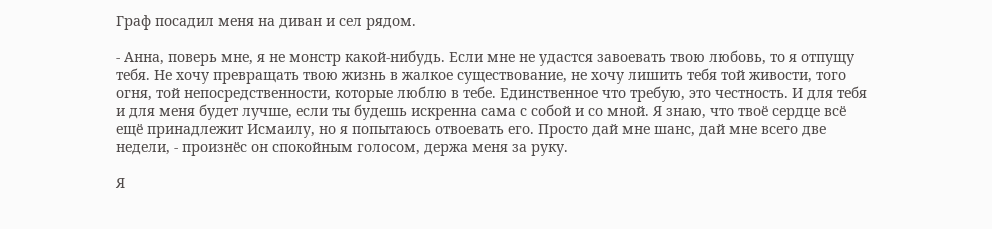Граф посадил меня на диван и сел рядом.

- Анна, поверь мне, я не монстр какой-нибудь. Если мне не удастся завоевать твою любовь, то я отпущу тебя. Не хочу превращать твою жизнь в жалкое существование, не хочу лишить тебя той живости, того огня, той непосредственности, которые люблю в тебе. Единственное что требую, это честность. И для тебя и для меня будет лучше, если ты будешь искренна сама с собой и со мной. Я знаю, что твоё сердце всё ещё принадлежит Исмаилу, но я попытаюсь отвоевать его. Просто дай мне шанс, дай мне всего две недели, - произнёс он спокойным голосом, держа меня за руку.

Я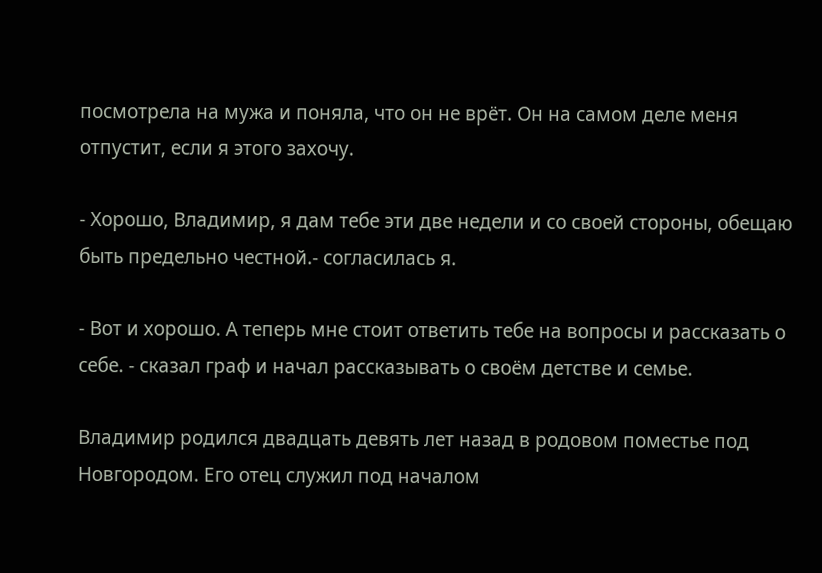посмотрела на мужа и поняла, что он не врёт. Он на самом деле меня отпустит, если я этого захочу.

- Хорошо, Владимир, я дам тебе эти две недели и со своей стороны, обещаю быть предельно честной.- согласилась я.

- Вот и хорошо. А теперь мне стоит ответить тебе на вопросы и рассказать о себе. - сказал граф и начал рассказывать о своём детстве и семье.

Владимир родился двадцать девять лет назад в родовом поместье под Новгородом. Его отец служил под началом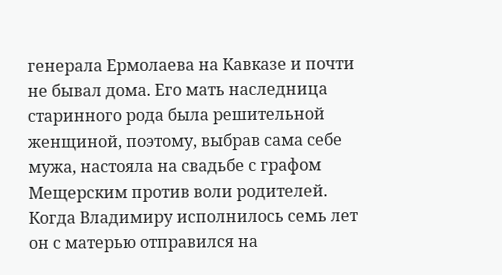генерала Ермолаева на Кавказе и почти не бывал дома. Его мать наследница старинного рода была решительной женщиной, поэтому, выбрав сама себе мужа, настояла на свадьбе с графом Мещерским против воли родителей. Когда Владимиру исполнилось семь лет он с матерью отправился на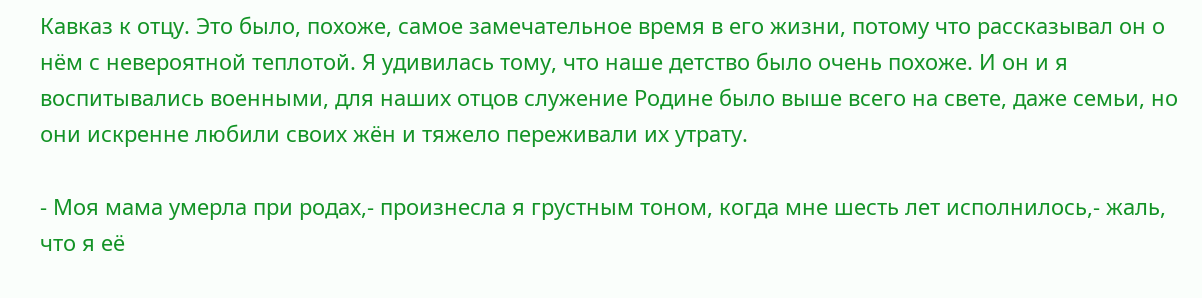Кавказ к отцу. Это было, похоже, самое замечательное время в его жизни, потому что рассказывал он о нём с невероятной теплотой. Я удивилась тому, что наше детство было очень похоже. И он и я воспитывались военными, для наших отцов служение Родине было выше всего на свете, даже семьи, но oни искренне любили своих жён и тяжело переживали их утрату.

- Моя мама умерла при родах,- произнесла я грустным тоном, когда мне шесть лет исполнилось,- жаль, что я её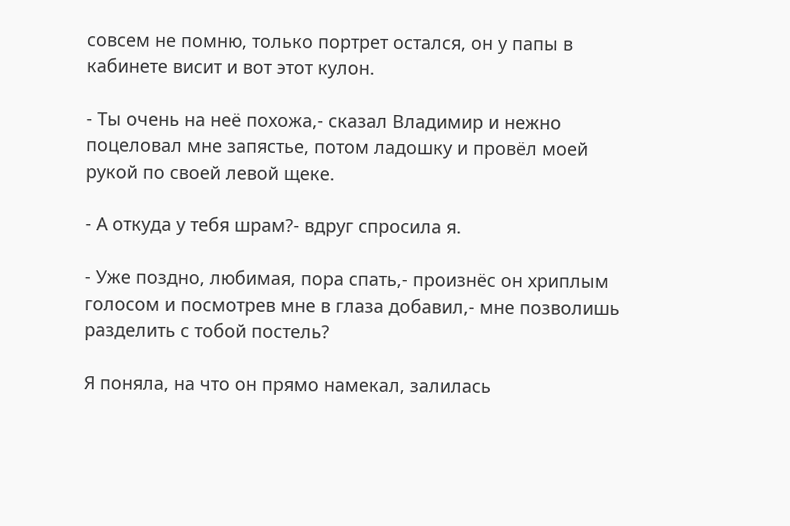совсем не помню, только портрет остался, он у папы в кабинете висит и вот этот кулон.

- Ты очень на неё похожа,- сказал Владимир и нежно поцеловал мне запястье, потом ладошку и провёл моей рукой по своей левой щеке.

- А откуда у тебя шрам?- вдруг спросила я.

- Уже поздно, любимая, пора спать,- произнёс он хриплым голосом и посмотрев мне в глаза добавил,- мне позволишь разделить с тобой постель?

Я поняла, на что он прямо намекал, залилась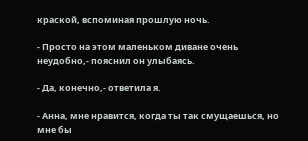краской, вспоминая прошлую ночь.

- Просто на этом маленьком диване очень неудобно,- пояснил он улыбаясь.

- Да, конечно,- ответила я.

- Анна, мне нравится, когда ты так смущаешься, но мне бы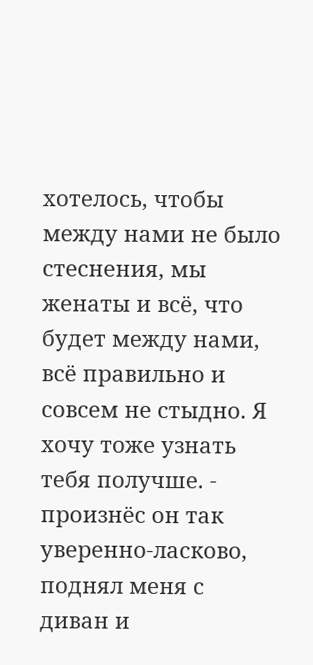хотелось, чтобы между нами не было стеснения, мы женаты и всё, что будет между нами, всё правильно и совсем не стыдно. Я хочу тоже узнать тебя получше. - произнёс он так уверенно-ласково, поднял меня с диван и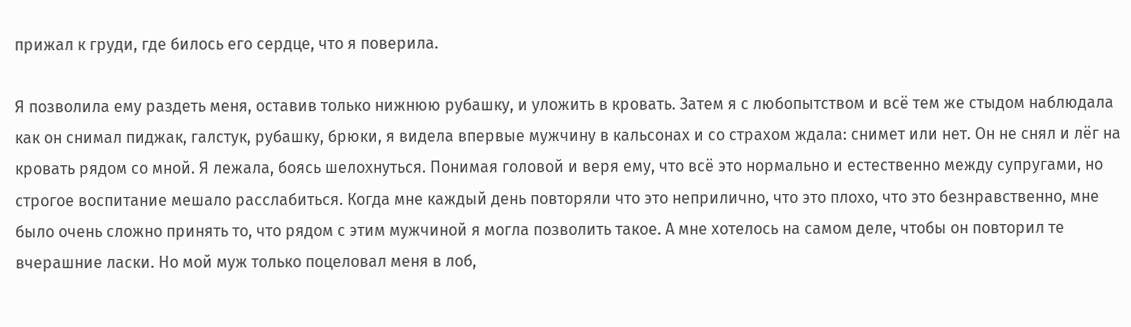прижал к груди, где билось его сердце, что я поверила.

Я позволила ему раздеть меня, оставив только нижнюю рубашку, и уложить в кровать. Затем я с любопытством и всё тем же стыдом наблюдала как он снимал пиджак, галстук, рубашку, брюки, я видела впервые мужчину в кальсонах и со страхом ждала: снимет или нет. Он не снял и лёг на кровать рядом со мной. Я лежала, боясь шелохнуться. Понимая головой и веря ему, что всё это нормально и естественно между супругами, но строгое воспитание мешало расслабиться. Когда мне каждый день повторяли что это неприлично, что это плохо, что это безнравственно, мне было очень сложно принять то, что рядом с этим мужчиной я могла позволить такое. А мне хотелось на самом деле, чтобы он повторил те вчерашние ласки. Но мой муж только поцеловал меня в лоб,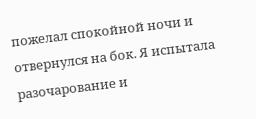пожелал спокойной ночи и отвернулся на бок. Я испытала разочарование и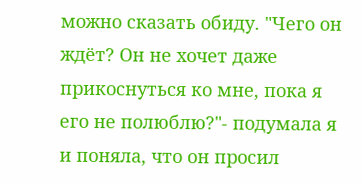можно сказать обиду. "Чего он ждёт? Он не хочет даже прикоснуться ко мне, пока я его не полюблю?"- подумала я и поняла, что он просил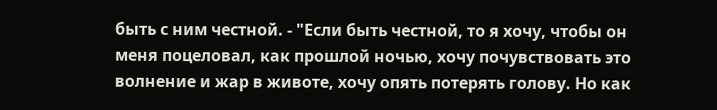быть с ним честной. - "Если быть честной, то я хочу, чтобы он меня поцеловал, как прошлой ночью, хочу почувствовать это волнение и жар в животе, хочу опять потерять голову. Но как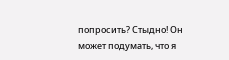попросить? Стыдно! Он может подумать, что я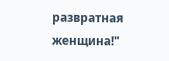развратная женщина!"